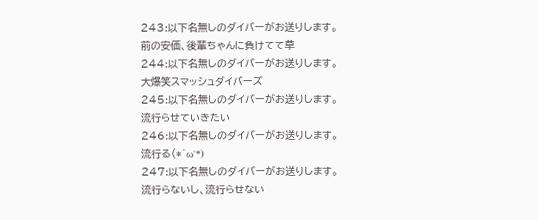243:以下名無しのダイバーがお送りします。
前の安価、後輩ちゃんに負けてて草
244:以下名無しのダイバーがお送りします。
大爆笑スマッシュダイバーズ
245:以下名無しのダイバーがお送りします。
流行らせていきたい
246:以下名無しのダイバーがお送りします。
流行る(*´ω`*)
247:以下名無しのダイバーがお送りします。
流行らないし、流行らせない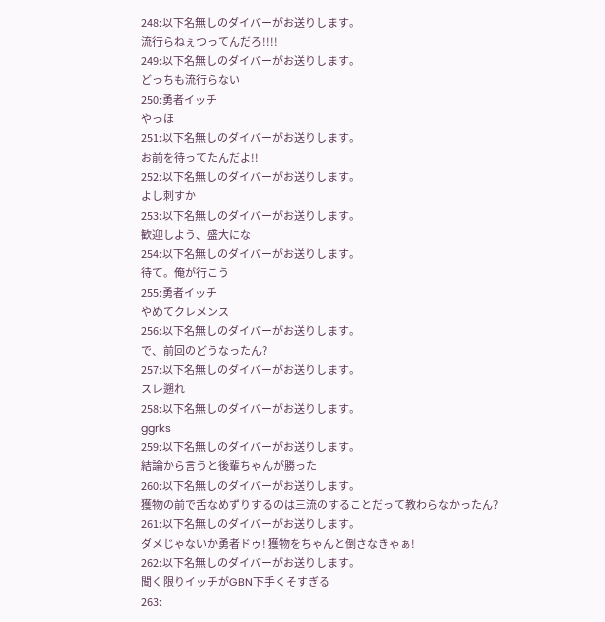248:以下名無しのダイバーがお送りします。
流行らねぇつってんだろ!!!!
249:以下名無しのダイバーがお送りします。
どっちも流行らない
250:勇者イッチ
やっほ
251:以下名無しのダイバーがお送りします。
お前を待ってたんだよ!!
252:以下名無しのダイバーがお送りします。
よし刺すか
253:以下名無しのダイバーがお送りします。
歓迎しよう、盛大にな
254:以下名無しのダイバーがお送りします。
待て。俺が行こう
255:勇者イッチ
やめてクレメンス
256:以下名無しのダイバーがお送りします。
で、前回のどうなったん?
257:以下名無しのダイバーがお送りします。
スレ遡れ
258:以下名無しのダイバーがお送りします。
ggrks
259:以下名無しのダイバーがお送りします。
結論から言うと後輩ちゃんが勝った
260:以下名無しのダイバーがお送りします。
獲物の前で舌なめずりするのは三流のすることだって教わらなかったん?
261:以下名無しのダイバーがお送りします。
ダメじゃないか勇者ドゥ! 獲物をちゃんと倒さなきゃぁ!
262:以下名無しのダイバーがお送りします。
聞く限りイッチがGBN下手くそすぎる
263: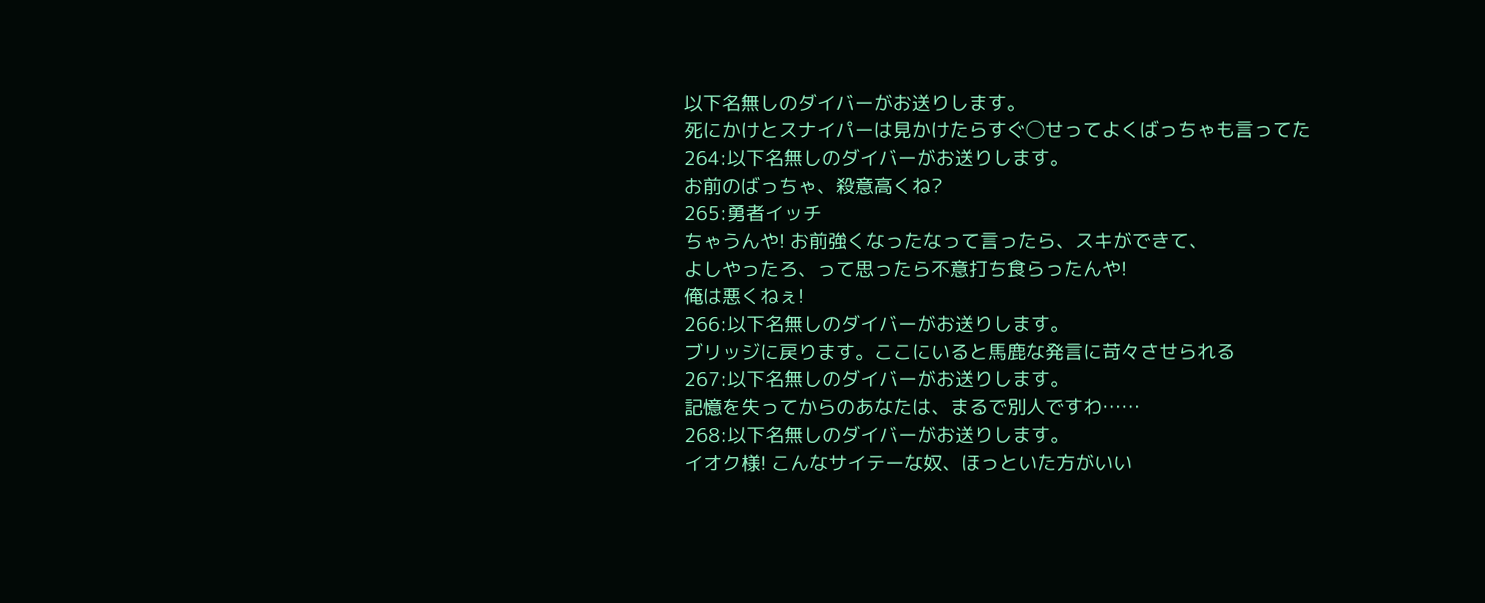以下名無しのダイバーがお送りします。
死にかけとスナイパーは見かけたらすぐ◯せってよくばっちゃも言ってた
264:以下名無しのダイバーがお送りします。
お前のばっちゃ、殺意高くね?
265:勇者イッチ
ちゃうんや! お前強くなったなって言ったら、スキができて、
よしやったろ、って思ったら不意打ち食らったんや!
俺は悪くねぇ!
266:以下名無しのダイバーがお送りします。
ブリッジに戻ります。ここにいると馬鹿な発言に苛々させられる
267:以下名無しのダイバーがお送りします。
記憶を失ってからのあなたは、まるで別人ですわ……
268:以下名無しのダイバーがお送りします。
イオク様! こんなサイテーな奴、ほっといた方がいい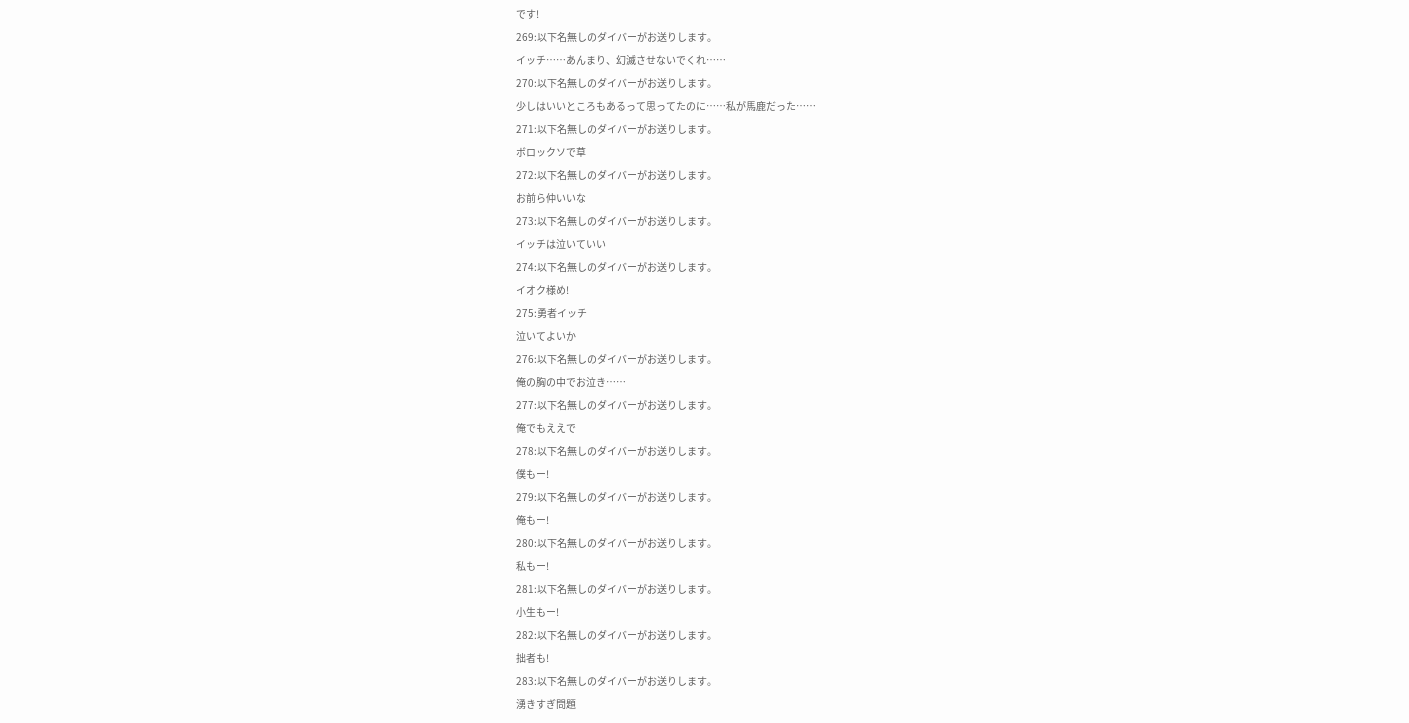です!
269:以下名無しのダイバーがお送りします。
イッチ……あんまり、幻滅させないでくれ……
270:以下名無しのダイバーがお送りします。
少しはいいところもあるって思ってたのに……私が馬鹿だった……
271:以下名無しのダイバーがお送りします。
ボロックソで草
272:以下名無しのダイバーがお送りします。
お前ら仲いいな
273:以下名無しのダイバーがお送りします。
イッチは泣いていい
274:以下名無しのダイバーがお送りします。
イオク様め!
275:勇者イッチ
泣いてよいか
276:以下名無しのダイバーがお送りします。
俺の胸の中でお泣き……
277:以下名無しのダイバーがお送りします。
俺でもええで
278:以下名無しのダイバーがお送りします。
僕もー!
279:以下名無しのダイバーがお送りします。
俺もー!
280:以下名無しのダイバーがお送りします。
私もー!
281:以下名無しのダイバーがお送りします。
小生もー!
282:以下名無しのダイバーがお送りします。
拙者も!
283:以下名無しのダイバーがお送りします。
湧きすぎ問題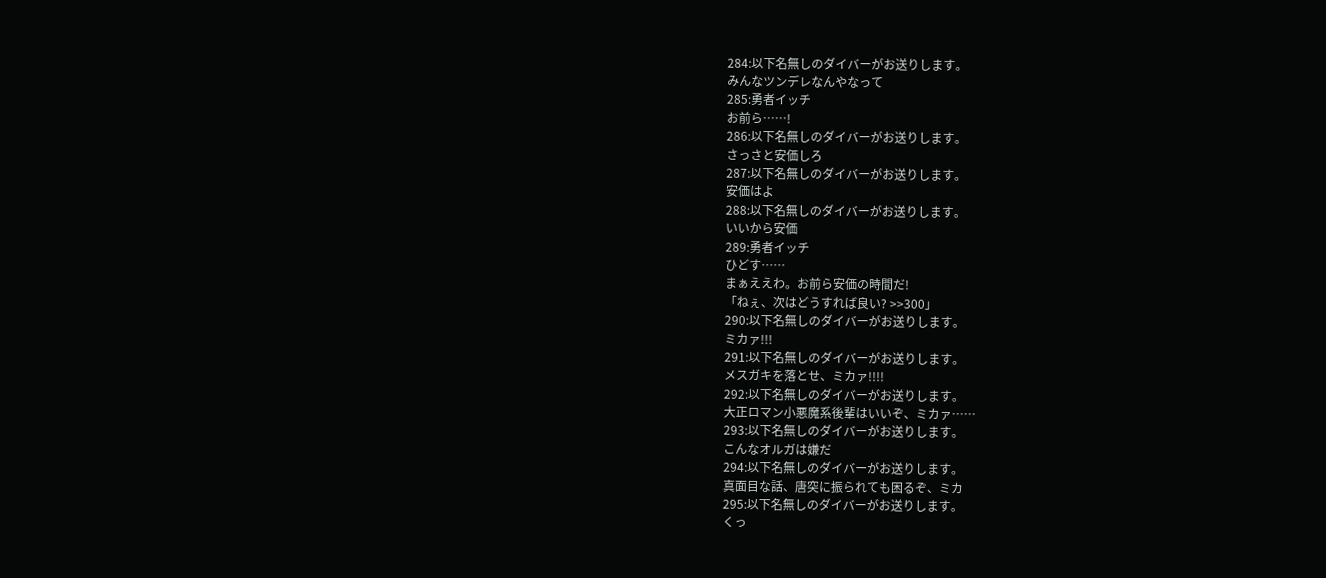284:以下名無しのダイバーがお送りします。
みんなツンデレなんやなって
285:勇者イッチ
お前ら……!
286:以下名無しのダイバーがお送りします。
さっさと安価しろ
287:以下名無しのダイバーがお送りします。
安価はよ
288:以下名無しのダイバーがお送りします。
いいから安価
289:勇者イッチ
ひどす……
まぁええわ。お前ら安価の時間だ!
「ねぇ、次はどうすれば良い? >>300」
290:以下名無しのダイバーがお送りします。
ミカァ!!!
291:以下名無しのダイバーがお送りします。
メスガキを落とせ、ミカァ!!!!
292:以下名無しのダイバーがお送りします。
大正ロマン小悪魔系後輩はいいぞ、ミカァ……
293:以下名無しのダイバーがお送りします。
こんなオルガは嫌だ
294:以下名無しのダイバーがお送りします。
真面目な話、唐突に振られても困るぞ、ミカ
295:以下名無しのダイバーがお送りします。
くっ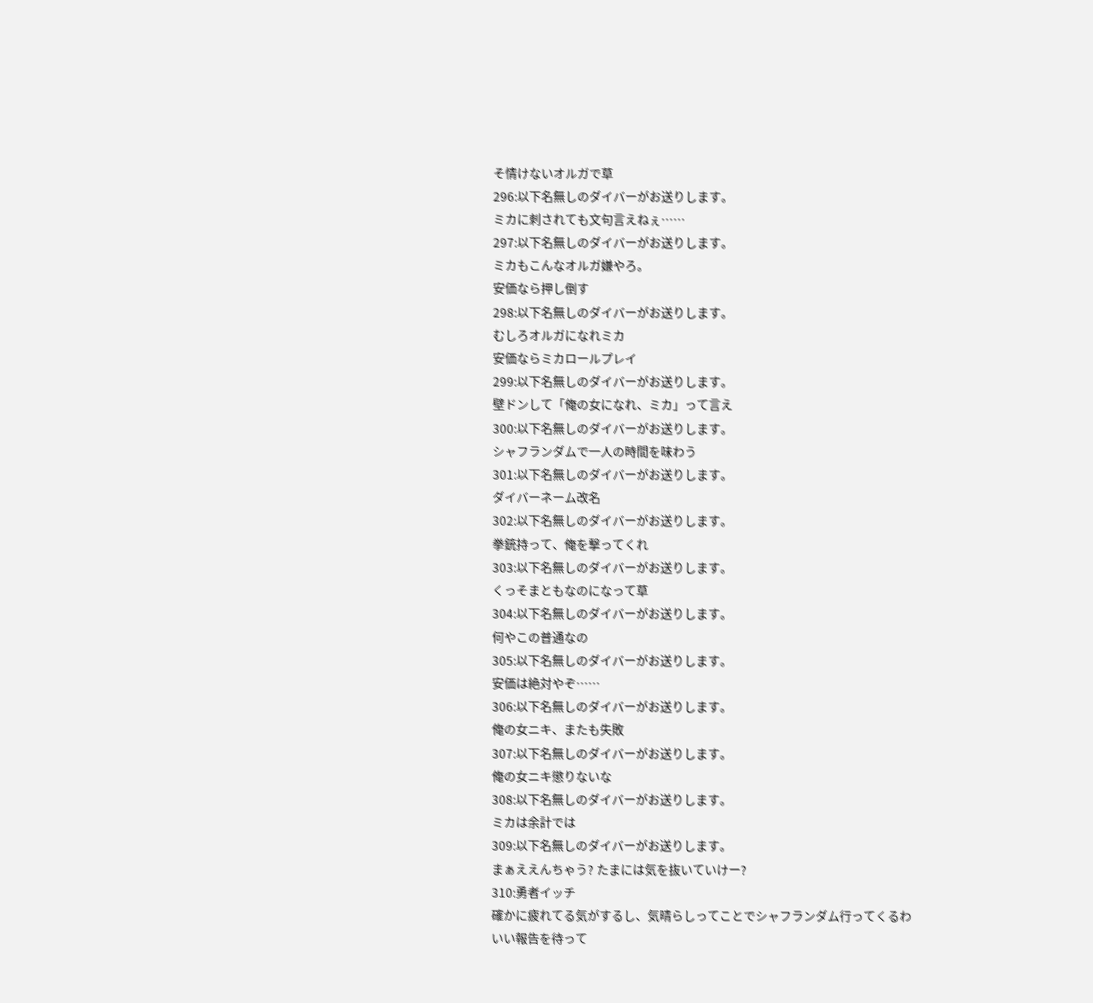そ情けないオルガで草
296:以下名無しのダイバーがお送りします。
ミカに刺されても文句言えねぇ……
297:以下名無しのダイバーがお送りします。
ミカもこんなオルガ嫌やろ。
安価なら押し倒す
298:以下名無しのダイバーがお送りします。
むしろオルガになれミカ
安価ならミカロールプレイ
299:以下名無しのダイバーがお送りします。
壁ドンして「俺の女になれ、ミカ」って言え
300:以下名無しのダイバーがお送りします。
シャフランダムで一人の時間を味わう
301:以下名無しのダイバーがお送りします。
ダイバーネーム改名
302:以下名無しのダイバーがお送りします。
拳銃持って、俺を撃ってくれ
303:以下名無しのダイバーがお送りします。
くっそまともなのになって草
304:以下名無しのダイバーがお送りします。
何やこの普通なの
305:以下名無しのダイバーがお送りします。
安価は絶対やぞ……
306:以下名無しのダイバーがお送りします。
俺の女ニキ、またも失敗
307:以下名無しのダイバーがお送りします。
俺の女ニキ懲りないな
308:以下名無しのダイバーがお送りします。
ミカは余計では
309:以下名無しのダイバーがお送りします。
まぁええんちゃう? たまには気を抜いていけー?
310:勇者イッチ
確かに疲れてる気がするし、気晴らしってことでシャフランダム行ってくるわ
いい報告を待って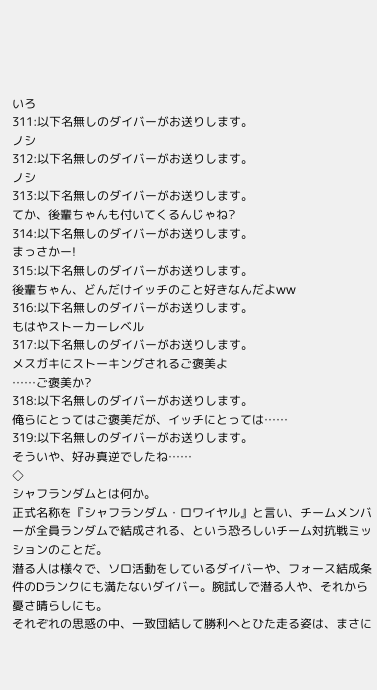いろ
311:以下名無しのダイバーがお送りします。
ノシ
312:以下名無しのダイバーがお送りします。
ノシ
313:以下名無しのダイバーがお送りします。
てか、後輩ちゃんも付いてくるんじゃね?
314:以下名無しのダイバーがお送りします。
まっさかー!
315:以下名無しのダイバーがお送りします。
後輩ちゃん、どんだけイッチのこと好きなんだよww
316:以下名無しのダイバーがお送りします。
もはやストーカーレベル
317:以下名無しのダイバーがお送りします。
メスガキにストーキングされるご褒美よ
……ご褒美か?
318:以下名無しのダイバーがお送りします。
俺らにとってはご褒美だが、イッチにとっては……
319:以下名無しのダイバーがお送りします。
そういや、好み真逆でしたね……
◇
シャフランダムとは何か。
正式名称を『シャフランダム・ロワイヤル』と言い、チームメンバーが全員ランダムで結成される、という恐ろしいチーム対抗戦ミッションのことだ。
潜る人は様々で、ソロ活動をしているダイバーや、フォース結成条件のDランクにも満たないダイバー。腕試しで潜る人や、それから憂さ晴らしにも。
それぞれの思惑の中、一致団結して勝利へとひた走る姿は、まさに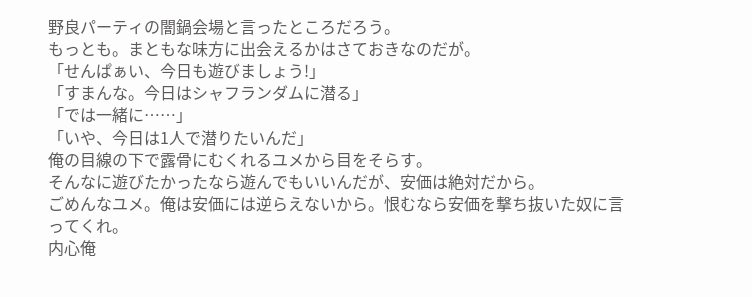野良パーティの闇鍋会場と言ったところだろう。
もっとも。まともな味方に出会えるかはさておきなのだが。
「せんぱぁい、今日も遊びましょう!」
「すまんな。今日はシャフランダムに潜る」
「では一緒に……」
「いや、今日は1人で潜りたいんだ」
俺の目線の下で露骨にむくれるユメから目をそらす。
そんなに遊びたかったなら遊んでもいいんだが、安価は絶対だから。
ごめんなユメ。俺は安価には逆らえないから。恨むなら安価を撃ち抜いた奴に言ってくれ。
内心俺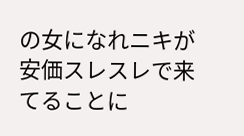の女になれニキが安価スレスレで来てることに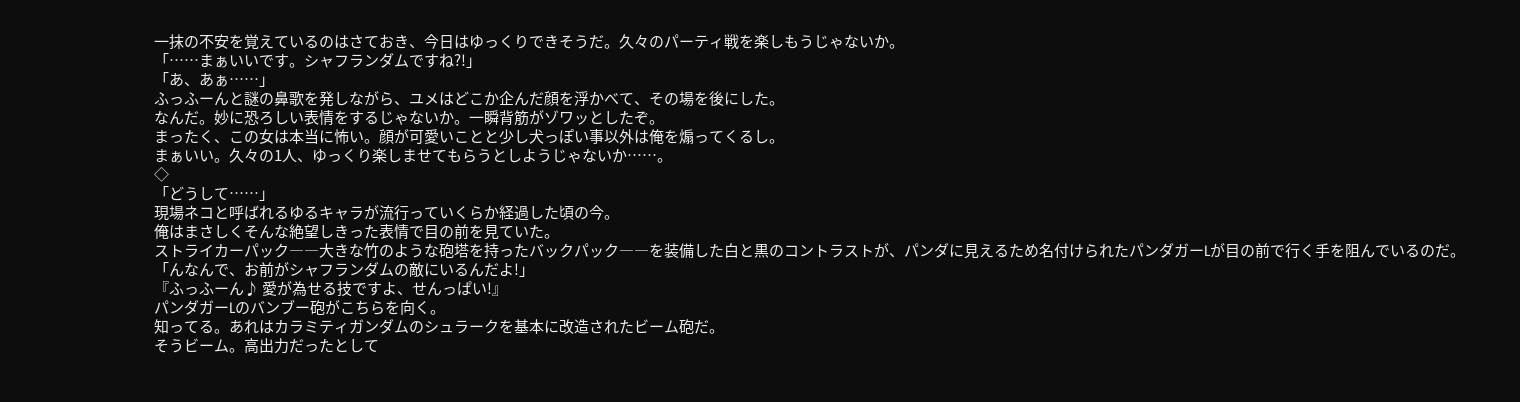一抹の不安を覚えているのはさておき、今日はゆっくりできそうだ。久々のパーティ戦を楽しもうじゃないか。
「……まぁいいです。シャフランダムですね?!」
「あ、あぁ……」
ふっふーんと謎の鼻歌を発しながら、ユメはどこか企んだ顔を浮かべて、その場を後にした。
なんだ。妙に恐ろしい表情をするじゃないか。一瞬背筋がゾワッとしたぞ。
まったく、この女は本当に怖い。顔が可愛いことと少し犬っぽい事以外は俺を煽ってくるし。
まぁいい。久々の1人、ゆっくり楽しませてもらうとしようじゃないか……。
◇
「どうして……」
現場ネコと呼ばれるゆるキャラが流行っていくらか経過した頃の今。
俺はまさしくそんな絶望しきった表情で目の前を見ていた。
ストライカーパック――大きな竹のような砲塔を持ったバックパック――を装備した白と黒のコントラストが、パンダに見えるため名付けられたパンダガーLが目の前で行く手を阻んでいるのだ。
「んなんで、お前がシャフランダムの敵にいるんだよ!」
『ふっふーん♪ 愛が為せる技ですよ、せんっぱい!』
パンダガーLのバンブー砲がこちらを向く。
知ってる。あれはカラミティガンダムのシュラークを基本に改造されたビーム砲だ。
そうビーム。高出力だったとして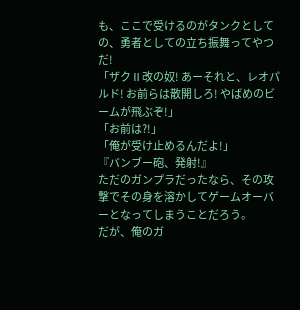も、ここで受けるのがタンクとしての、勇者としての立ち振舞ってやつだ!
「ザクⅡ改の奴! あーそれと、レオパルド! お前らは散開しろ! やばめのビームが飛ぶぞ!」
「お前は?!」
「俺が受け止めるんだよ!」
『バンブー砲、発射!』
ただのガンプラだったなら、その攻撃でその身を溶かしてゲームオーバーとなってしまうことだろう。
だが、俺のガ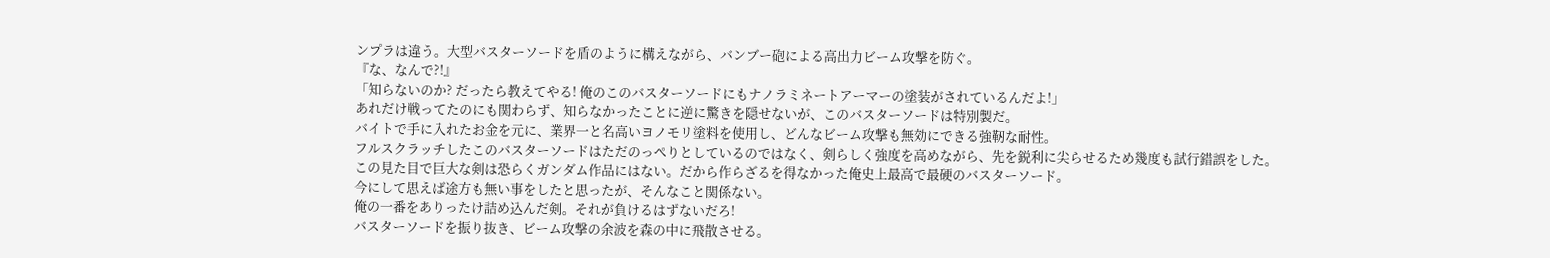ンプラは違う。大型バスターソードを盾のように構えながら、バンブー砲による高出力ビーム攻撃を防ぐ。
『な、なんで?!』
「知らないのか? だったら教えてやる! 俺のこのバスターソードにもナノラミネートアーマーの塗装がされているんだよ!」
あれだけ戦ってたのにも関わらず、知らなかったことに逆に驚きを隠せないが、このバスターソードは特別製だ。
バイトで手に入れたお金を元に、業界一と名高いヨノモリ塗料を使用し、どんなビーム攻撃も無効にできる強靭な耐性。
フルスクラッチしたこのバスターソードはただのっぺりとしているのではなく、剣らしく強度を高めながら、先を鋭利に尖らせるため幾度も試行錯誤をした。
この見た目で巨大な剣は恐らくガンダム作品にはない。だから作らざるを得なかった俺史上最高で最硬のバスターソード。
今にして思えば途方も無い事をしたと思ったが、そんなこと関係ない。
俺の一番をありったけ詰め込んだ剣。それが負けるはずないだろ!
バスターソードを振り抜き、ビーム攻撃の余波を森の中に飛散させる。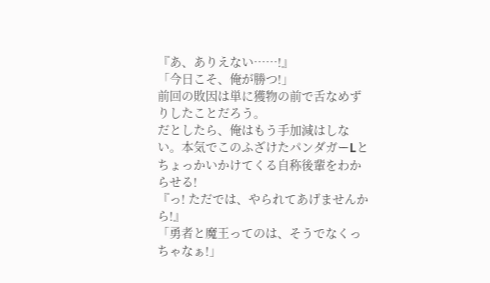『あ、ありえない……!』
「今日こそ、俺が勝つ!」
前回の敗因は単に獲物の前で舌なめずりしたことだろう。
だとしたら、俺はもう手加減はしない。本気でこのふざけたパンダガーLとちょっかいかけてくる自称後輩をわからせる!
『っ! ただでは、やられてあげませんから!』
「勇者と魔王ってのは、そうでなくっちゃなぁ!」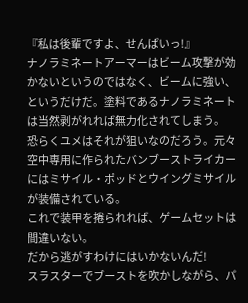『私は後輩ですよ、せんぱいっ!』
ナノラミネートアーマーはビーム攻撃が効かないというのではなく、ビームに強い、というだけだ。塗料であるナノラミネートは当然剥がれれば無力化されてしまう。
恐らくユメはそれが狙いなのだろう。元々空中専用に作られたバンブーストライカーにはミサイル・ポッドとウイングミサイルが装備されている。
これで装甲を捲られれば、ゲームセットは間違いない。
だから逃がすわけにはいかないんだ!
スラスターでブーストを吹かしながら、パ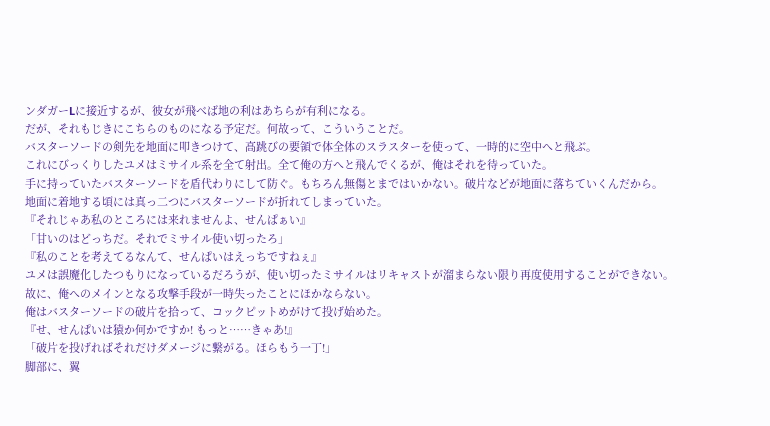ンダガーLに接近するが、彼女が飛べば地の利はあちらが有利になる。
だが、それもじきにこちらのものになる予定だ。何故って、こういうことだ。
バスターソードの剣先を地面に叩きつけて、高跳びの要領で体全体のスラスターを使って、一時的に空中へと飛ぶ。
これにびっくりしたユメはミサイル系を全て射出。全て俺の方へと飛んでくるが、俺はそれを待っていた。
手に持っていたバスターソードを盾代わりにして防ぐ。もちろん無傷とまではいかない。破片などが地面に落ちていくんだから。
地面に着地する頃には真っ二つにバスターソードが折れてしまっていた。
『それじゃあ私のところには来れませんよ、せんぱぁい』
「甘いのはどっちだ。それでミサイル使い切ったろ」
『私のことを考えてるなんて、せんぱいはえっちですねぇ』
ユメは誤魔化したつもりになっているだろうが、使い切ったミサイルはリキャストが溜まらない限り再度使用することができない。
故に、俺へのメインとなる攻撃手段が一時失ったことにほかならない。
俺はバスターソードの破片を拾って、コックピットめがけて投げ始めた。
『せ、せんぱいは猿か何かですか! もっと……きゃあ!』
「破片を投げればそれだけダメージに繋がる。ほらもう一丁!」
脚部に、翼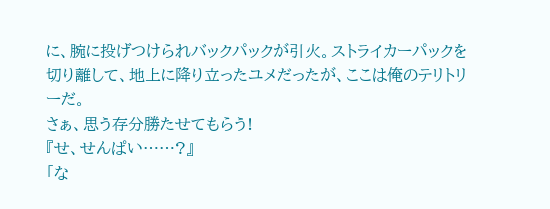に、腕に投げつけられバックパックが引火。ストライカーパックを切り離して、地上に降り立ったユメだったが、ここは俺のテリトリーだ。
さぁ、思う存分勝たせてもらう!
『せ、せんぱい……?』
「な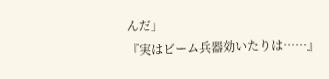んだ」
『実はビーム兵器効いたりは……』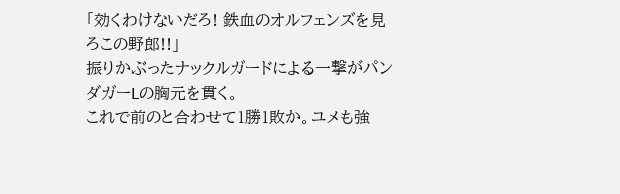「効くわけないだろ! 鉄血のオルフェンズを見ろこの野郎!!」
振りかぶったナックルガードによる一撃がパンダガーLの胸元を貫く。
これで前のと合わせて1勝1敗か。ユメも強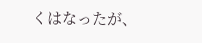くはなったが、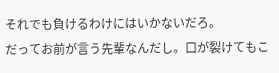それでも負けるわけにはいかないだろ。
だってお前が言う先輩なんだし。口が裂けてもこ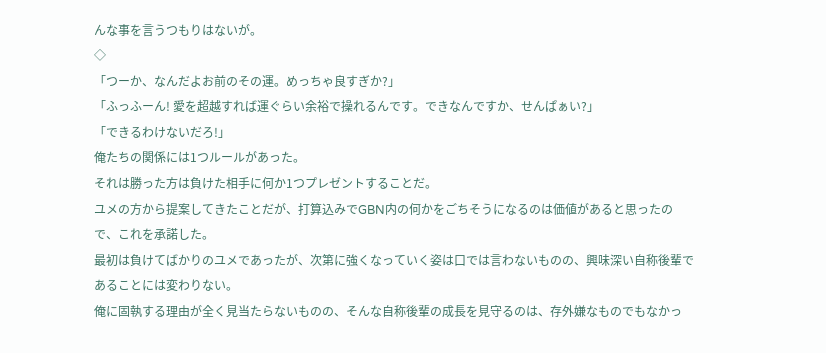んな事を言うつもりはないが。
◇
「つーか、なんだよお前のその運。めっちゃ良すぎか?」
「ふっふーん! 愛を超越すれば運ぐらい余裕で操れるんです。できなんですか、せんぱぁい?」
「できるわけないだろ!」
俺たちの関係には1つルールがあった。
それは勝った方は負けた相手に何か1つプレゼントすることだ。
ユメの方から提案してきたことだが、打算込みでGBN内の何かをごちそうになるのは価値があると思ったので、これを承諾した。
最初は負けてばかりのユメであったが、次第に強くなっていく姿は口では言わないものの、興味深い自称後輩であることには変わりない。
俺に固執する理由が全く見当たらないものの、そんな自称後輩の成長を見守るのは、存外嫌なものでもなかっ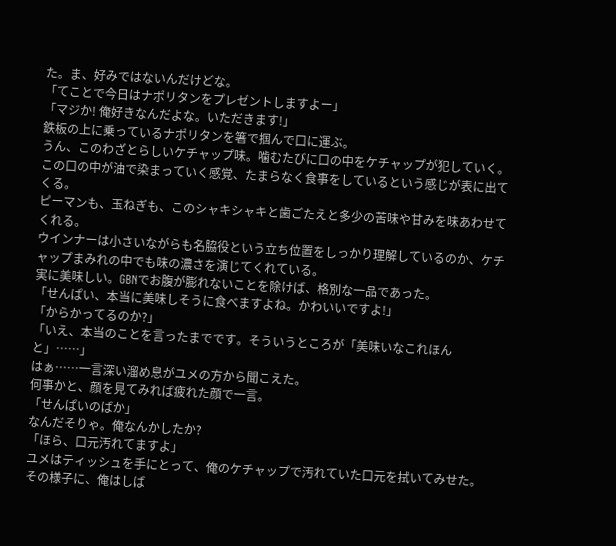た。ま、好みではないんだけどな。
「てことで今日はナポリタンをプレゼントしますよー」
「マジか! 俺好きなんだよな。いただきます!」
鉄板の上に乗っているナポリタンを箸で掴んで口に運ぶ。
うん、このわざとらしいケチャップ味。噛むたびに口の中をケチャップが犯していく。この口の中が油で染まっていく感覚、たまらなく食事をしているという感じが表に出てくる。
ピーマンも、玉ねぎも、このシャキシャキと歯ごたえと多少の苦味や甘みを味あわせてくれる。
ウインナーは小さいながらも名脇役という立ち位置をしっかり理解しているのか、ケチャップまみれの中でも味の濃さを演じてくれている。
実に美味しい。GBNでお腹が膨れないことを除けば、格別な一品であった。
「せんぱい、本当に美味しそうに食べますよね。かわいいですよ!」
「からかってるのか?」
「いえ、本当のことを言ったまでです。そういうところが「美味いなこれほんと」……」
はぁ……一言深い溜め息がユメの方から聞こえた。
何事かと、顔を見てみれば疲れた顔で一言。
「せんぱいのばか」
なんだそりゃ。俺なんかしたか?
「ほら、口元汚れてますよ」
ユメはティッシュを手にとって、俺のケチャップで汚れていた口元を拭いてみせた。
その様子に、俺はしば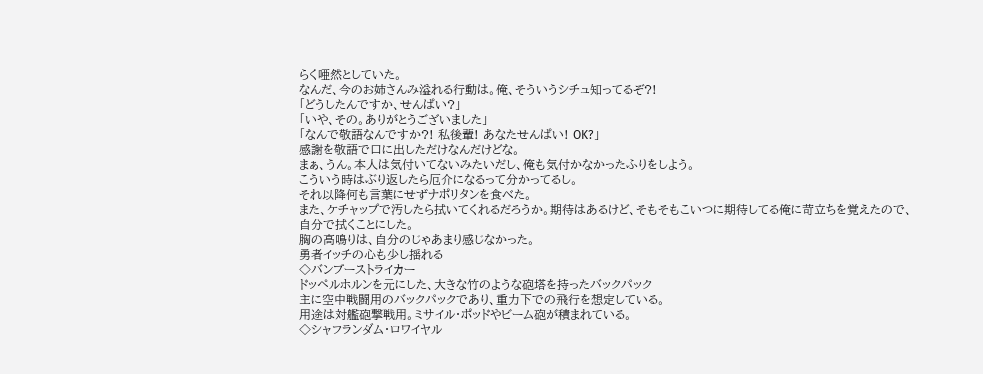らく唖然としていた。
なんだ、今のお姉さんみ溢れる行動は。俺、そういうシチュ知ってるぞ?!
「どうしたんですか、せんぱい?」
「いや、その。ありがとうございました」
「なんで敬語なんですか?! 私後輩! あなたせんぱい! OK?」
感謝を敬語で口に出しただけなんだけどな。
まぁ、うん。本人は気付いてないみたいだし、俺も気付かなかったふりをしよう。
こういう時はぶり返したら厄介になるって分かってるし。
それ以降何も言葉にせずナポリタンを食べた。
また、ケチャップで汚したら拭いてくれるだろうか。期待はあるけど、そもそもこいつに期待してる俺に苛立ちを覚えたので、自分で拭くことにした。
胸の高鳴りは、自分のじゃあまり感じなかった。
勇者イッチの心も少し揺れる
◇バンブーストライカー
ドッペルホルンを元にした、大きな竹のような砲塔を持ったバックパック
主に空中戦闘用のバックパックであり、重力下での飛行を想定している。
用途は対艦砲撃戦用。ミサイル・ポッドやビーム砲が積まれている。
◇シャフランダム・ロワイヤル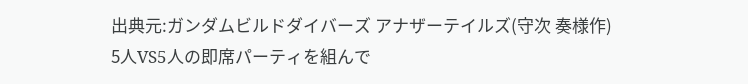出典元:ガンダムビルドダイバーズ アナザーテイルズ(守次 奏様作)
5人VS5人の即席パーティを組んで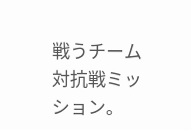戦うチーム対抗戦ミッション。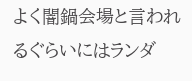よく闇鍋会場と言われるぐらいにはランダ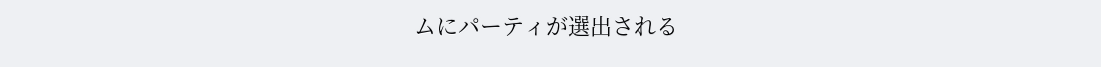ムにパーティが選出される